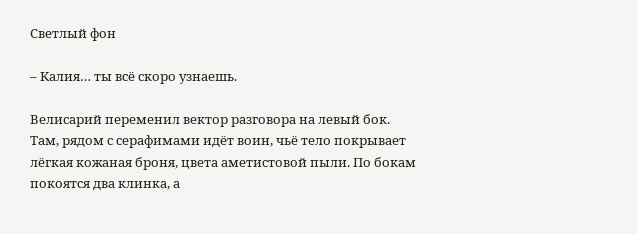Светлый фон

– Калия… ты всё скоро узнаешь.

Велисарий переменил вектор разговора на левый бок. Там, рядом с серафимами идёт воин, чьё тело покрывает лёгкая кожаная броня, цвета аметистовой пыли. По бокам покоятся два клинка, а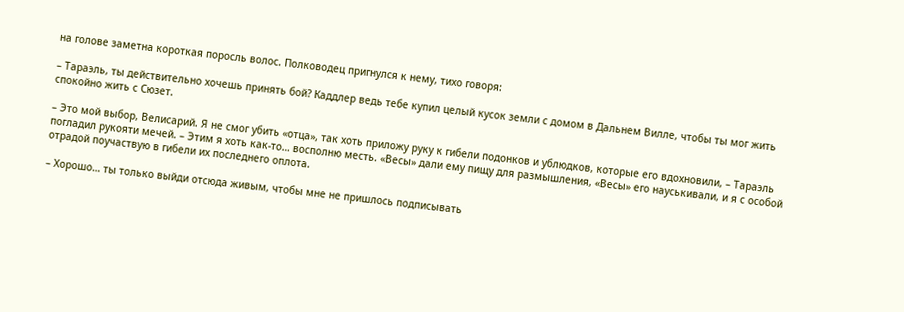на голове заметна короткая поросль волос. Полководец пригнулся к нему, тихо говоря:

– Тараэль, ты действительно хочешь принять бой? Каддлер ведь тебе купил целый кусок земли с домом в Дальнем Вилле, чтобы ты мог жить спокойно жить с Сюзет.

– Это мой выбор, Велисарий. Я не смог убить «отца», так хоть приложу руку к гибели подонков и ублюдков, которые его вдохновили, – Тараэль погладил рукояти мечей. – Этим я хоть как-то… восполню месть. «Весы» дали ему пищу для размышления, «Весы» его науськивали, и я с особой отрадой поучаствую в гибели их последнего оплота.

– Хорошо… ты только выйди отсюда живым, чтобы мне не пришлось подписывать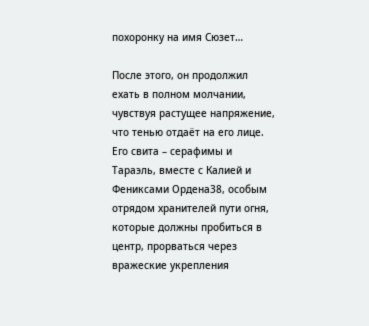похоронку на имя Сюзет…

После этого, он продолжил ехать в полном молчании, чувствуя растущее напряжение, что тенью отдаёт на его лице. Его свита – серафимы и Тараэль, вместе с Калией и Фениксами Ордена38, особым отрядом хранителей пути огня, которые должны пробиться в центр, прорваться через вражеские укрепления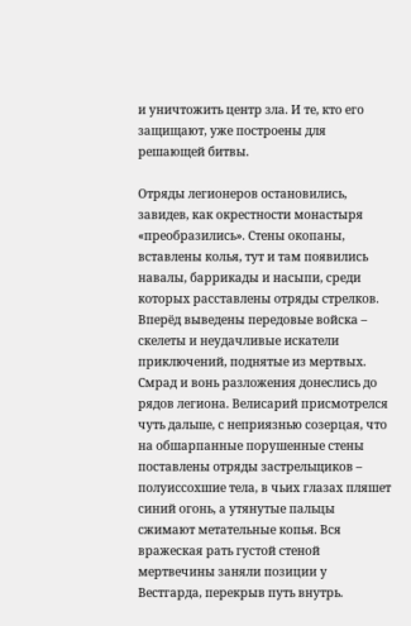и уничтожить центр зла. И те, кто его защищают, уже построены для решающей битвы.

Отряды легионеров остановились, завидев, как окрестности монастыря «преобразились». Стены окопаны, вставлены колья, тут и там появились навалы, баррикады и насыпи, среди которых расставлены отряды стрелков. Вперёд выведены передовые войска – скелеты и неудачливые искатели приключений, поднятые из мертвых. Смрад и вонь разложения донеслись до рядов легиона. Велисарий присмотрелся чуть дальше, с неприязнью созерцая, что на обшарпанные порушенные стены поставлены отряды застрельщиков – полуиссохшие тела, в чьих глазах пляшет синий огонь, а утянутые пальцы сжимают метательные копья. Вся вражеская рать густой стеной мертвечины заняли позиции у Вестгарда, перекрыв путь внутрь.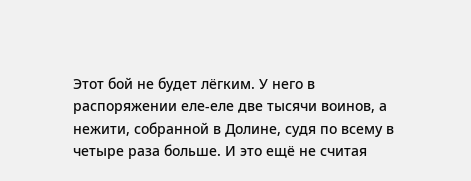Этот бой не будет лёгким. У него в распоряжении еле-еле две тысячи воинов, а нежити, собранной в Долине, судя по всему в четыре раза больше. И это ещё не считая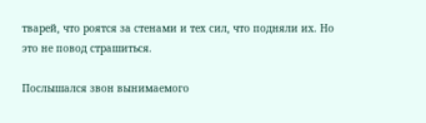тварей, что роятся за стенами и тех сил, что подняли их. Но это не повод страшиться.

Послышался звон вынимаемого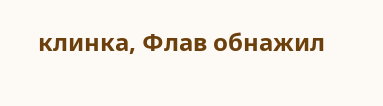клинка, Флав обнажил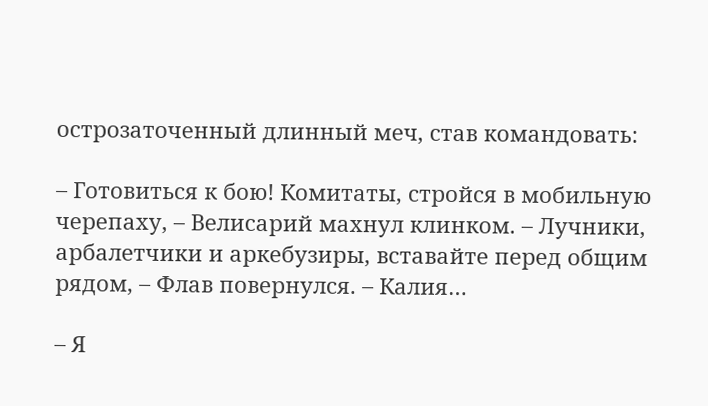острозаточенный длинный меч, став командовать:

– Готовиться к бою! Комитаты, стройся в мобильную черепаху, – Велисарий махнул клинком. – Лучники, арбалетчики и аркебузиры, вставайте перед общим рядом, – Флав повернулся. – Калия…

– Я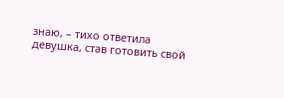знаю, – тихо ответила девушка, став готовить свой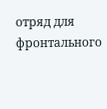отряд для фронтального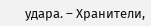удара. – Хранители,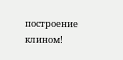построение клином!